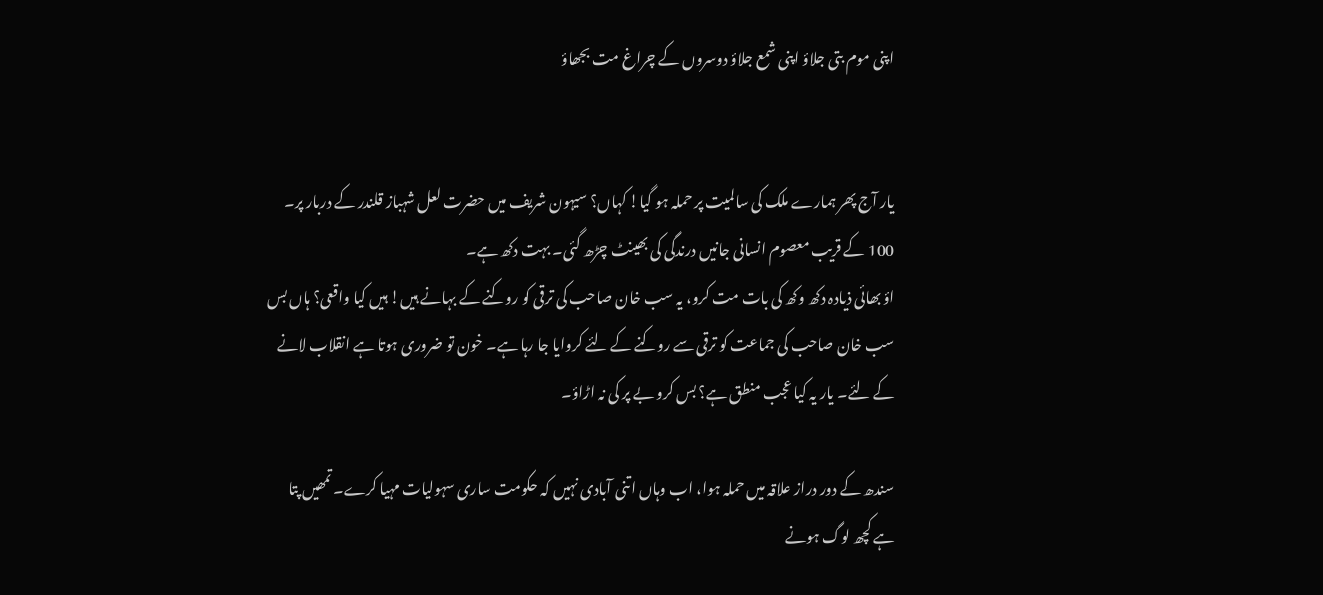اپنی موم بتی جلاؤ اپنی شمع جلاؤ دوسروں کے چراغ مت بجھاؤ


یار آج پھر ہمارے ملک کی سالمیت پر حملہ ہو گیا! کہاں؟ سیہون شریف میں حضرت لعل شہباز قلندر کے دربار پر۔ 100 کے قریب معصوم انسانی جانیں درندگی کی بھینٹ چڑھ گئی۔ بہت دکھ ہے۔
اؤ بھائی ذیادہ دکھ وکھ کی بات مت کرو، یہ سب خان صاحب کی ترقی کو روکنے کے بہانے ہیں! ہیں کیا واقعی؟ ہاں بس سب خان صاحب کی جماعت کو ترقی سے روکنے کے لئے کروایا جا رہا ہے۔ خون تو ضروری ہوتا ہے انقلاب لانے کے لئے۔ یار یہ کیا عجب منطق ہے؟ بس کرو بے پر کی نہ اڑاؤ۔

سندھ کے دور دراز علاقہ میں حملہ ہوا، اب وہاں اتنی آبادی نہیں کہ حکومت ساری سہولیات مہیا کرے۔ تمھیں پتا ہے کچھ لوگ ہونے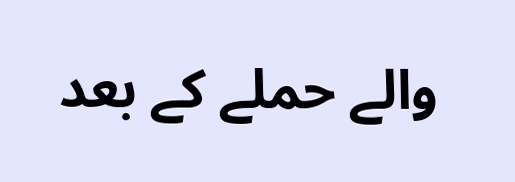والے حملے کے بعد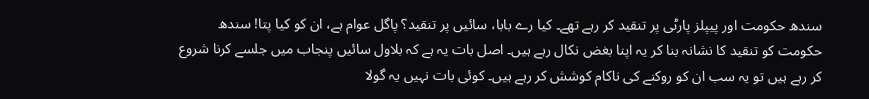سندھ حکومت اور پیپلز پارٹی پر تنقید کر رہے تھے۔ کیا رے بابا، سائیں پر تنقید؟ پاگل عوام ہے، ان کو کیا پتا! سندھ حکومت کو تنقید کا نشانہ بنا کر یہ اپنا بغض نکال رہے ہیں۔ اصل بات یہ ہے کہ بلاول سائیں پنجاب میں جلسے کرنا شروع کر رہے ہیں تو یہ سب ان کو روکنے کی ناکام کوشش کر رہے ہیں۔ کوئی بات نہیں یہ گولا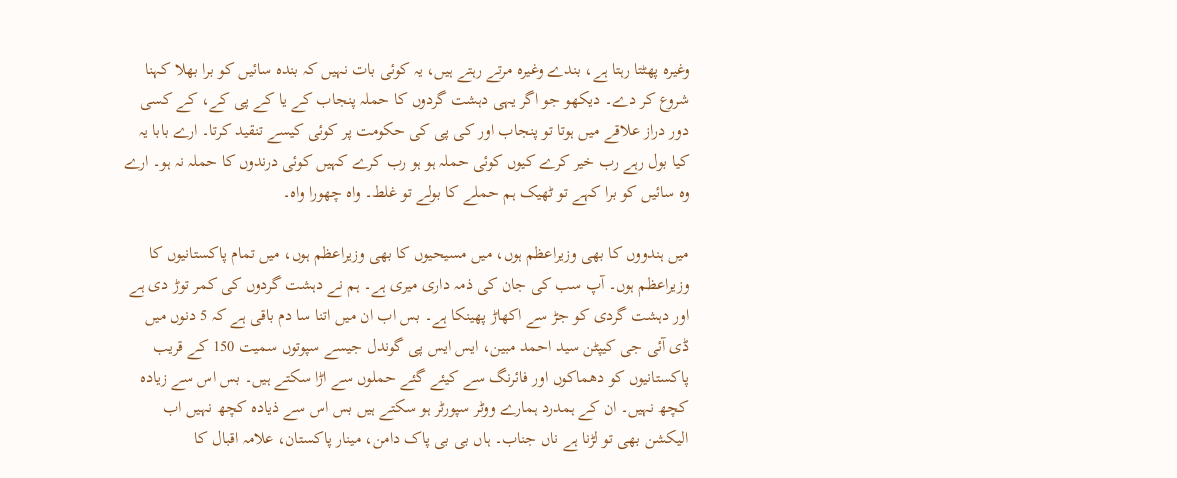وغیرہ پھٹتا رہتا ہے، بندے وغیرہ مرتے رہتے ہیں، یہ کوئی بات نہیں کہ بندہ سائیں کو برا بھلا کہنا شروع کر دے۔ دیکھو جو اگر یہی دہشت گردوں کا حملہ پنجاب کے یا کے پی کے، کے کسی دور دراز علاقے میں ہوتا تو پنجاب اور کی پی کی حکومت پر کوئی کیسے تنقید کرتا۔ ارے بابا یہ کیا بول رہے رب خیر کرے کیوں کوئی حملہ ہو ہو رب کرے کہیں کوئی درندوں کا حملہ نہ ہو۔ ارے وہ سائیں کو برا کہے تو ٹھیک ہم حملے کا بولے تو غلط۔ واہ چھورا واہ۔

میں ہندووں کا بھی وزیراعظم ہوں، میں مسیحیوں کا بھی وزیراعظم ہوں، میں تمام پاکستانیوں کا وزیراعظم ہوں۔ آپ سب کی جان کی ذمہ داری میری ہے۔ ہم نے دہشت گردوں کی کمر توڑ دی ہے اور دہشت گردی کو جڑ سے اکھاڑ پھینکا ہے۔ بس اب ان میں اتنا سا دم باقی ہے کہ 5 دنوں میں ڈی آئی جی کیپٹن سید احمد مبین، ایس ایس پی گوندل جیسے سپوتوں سمیت 150 کے قریب پاکستانیوں کو دھماکوں اور فائرنگ سے کیئے گئے حملوں سے اڑا سکتے ہیں۔ بس اس سے زیادہ کچھ نہیں۔ ان کے ہمدرد ہمارے ووٹر سپورٹر ہو سکتے ہیں بس اس سے ذیادہ کچھ نہیں اب الیکشن بھی تو لڑنا ہے ناں جناب۔ ہاں بی بی پاک دامن، مینار پاکستان، علامہ اقبال کا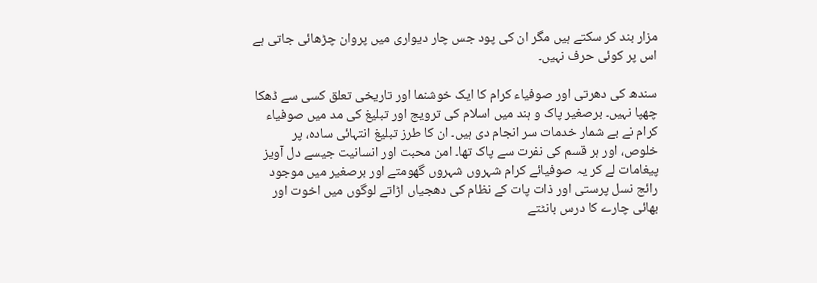مزار بند کر سکتے ہیں مگر ان کی پود جس چار دیواری میں پروان چڑھائی جاتی ہے اس پر کوئی حرف نہیں۔

سندھ کی دھرتی اور صوفیاء کرام کا ایک خوشنما اور تاریخی تعلق کسی سے ڈھکا چھپا نہیں۔ برصغیر پاک و ہند میں اسلام کی ترویج اور تبلیغ کی مد میں صوفیاء کرام نے بے شمار خدمات سر انجام دی ہیں۔ ان کا طرز تبلیغ انتہائی سادہ، پر خلوص، اور ہر قسم کی نفرت سے پاک تھا۔ امن محبت اور انسانیت جیسے دل آویز پیغامات لے کر یہ صوفیائے کرام شہروں شہروں گھومتے اور برصغیر میں موجود رائج نسل پرستی اور ذات پات کے نظام کی دھجیاں اڑاتے لوگوں میں اخوت اور بھائی چارے کا درس بانٹتے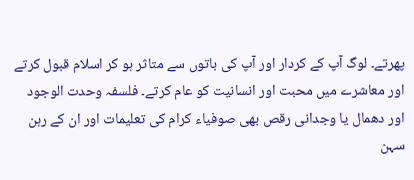پھرتے۔ لوگ آپ کے کردار اور آپ کی باتوں سے متاثر ہو کر اسلام قبول کرتے اور معاشرے میں محبت اور انسانیت کو عام کرتے۔ فلسفہ وحدت الوجود اور دھمال یا وجدانی رقص بھی صوفیاء کرام کی تعلیمات اور ان کے رہن سہن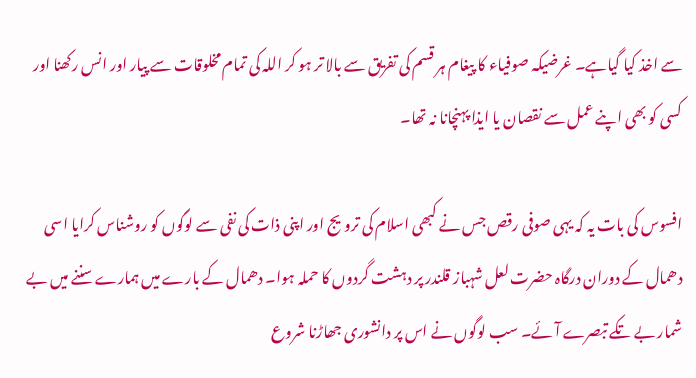سے اخذ کیا گیاہے۔ غرضیکہ صوفیاء کا پیغام ہر قسم کی تفریق سے بالا تر ہو کر اللہ کی تمام مخلوقات سے پیار اور انس رکھنا اور کسی کو بھی اپنے عمل سے نقصان یا ایذا پہنچانا نہ تھا۔

افسوس کی بات یہ کہ یہی صوفی رقص جس نے کبھی اسلام کی ترویج اور اپنی ذات کی نفی سے لوگوں کو روشناس کرایا اسی دھمال کے دوران درگاہ حضرت لعل شہباز قلندر پر دہشت گردوں کا حملہ ہوا۔ دھمال کے بارے میں ہمارے سننے میں بے شمار بے تکے تبصرے آئے۔ سب لوگوں نے اس پر دانشوری جھاڑنا شروع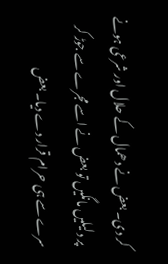کر دی۔ بعض نے دھمال کے حلال اور شرعی ہونے پر دلیلیں مانگیں تو بعض نے اسے مجرے سے جوڑ کر سرے سے ہی حرام قرار دے دیا۔ بعض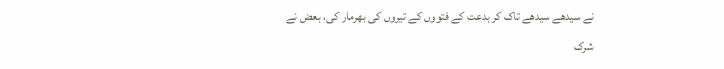نے سیدھے سیدھے تاک کر بدعت کے فتووں کے تیروں کی بھرمار کی، بعض نے شرک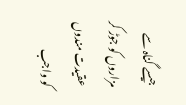جیسے گناہ سے مزاروں کو جوڑ کر عقیدت مندوں کو واجب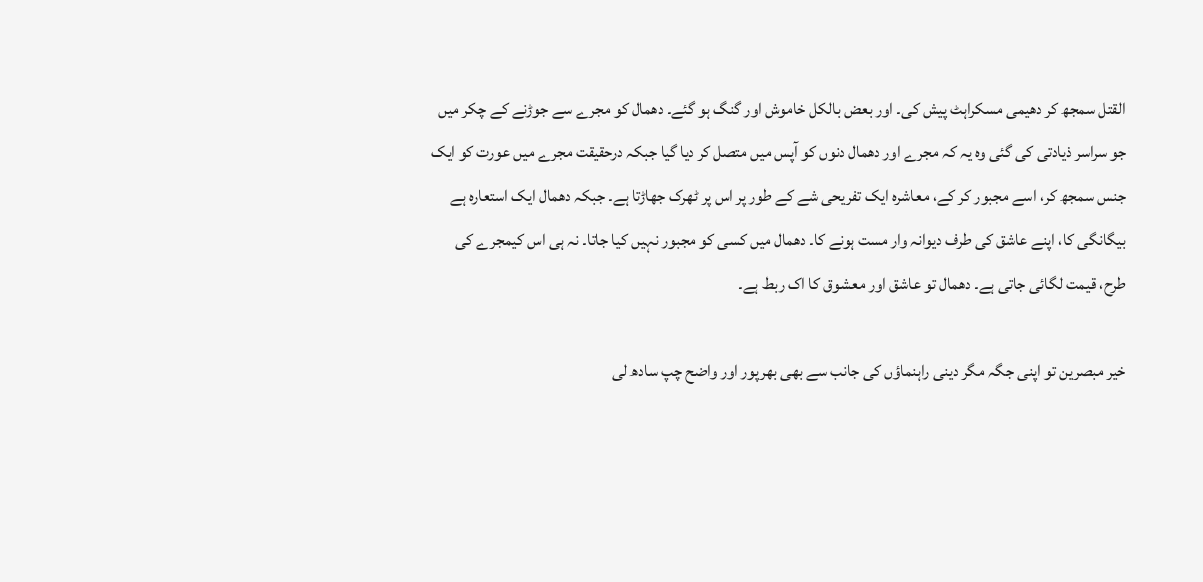القتل سمجھ کر دھیمی مسکراہٹ پیش کی۔ اور بعض بالکل خاموش اور گنگ ہو گئے۔ دھمال کو مجرے سے جوڑنے کے چکر میں جو سراسر ذیادتی کی گئی وہ یہ کہ مجرے اور دھمال دنوں کو آپس میں متصل کر دیا گیا جبکہ درحقیقت مجرے میں عورت کو ایک جنس سمجھ کر، اسے مجبور کر کے، معاشرہ ایک تفریحی شے کے طور پر اس پر ٹھرک جھاڑتا ہے۔ جبکہ دھمال ایک استعارہ ہے بیگانگی کا، اپنے عاشق کی طرف دیوانہ وار مست ہونے کا۔ دھمال میں کسی کو مجبور نہیں کیا جاتا۔ نہ ہی اس کیمجرے کی طرح، قیمت لگائی جاتی ہے۔ دھمال تو عاشق اور معشوق کا اک ربط ہے۔

خیر مبصرین تو اپنی جگہ مگر دینی راہنماؤں کی جانب سے بھی بھرپور اور واضح چپ سادھ لی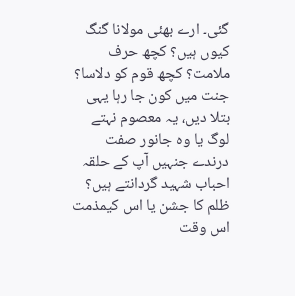گئی۔ ارے بھئی مولانا گنگ کیوں ہیں؟ کچھ حرف ملامت؟ کچھ قوم کو دلاسا؟ جنت میں کون جا رہا یہی بتلا دیں، یہ معصوم نہتے لوگ یا وہ جانور صفت درندے جنہیں آپ کے حلقہ احباب شہید گردانتے ہیں؟ ظلم کا جشن یا اس کیمذمت اس وقت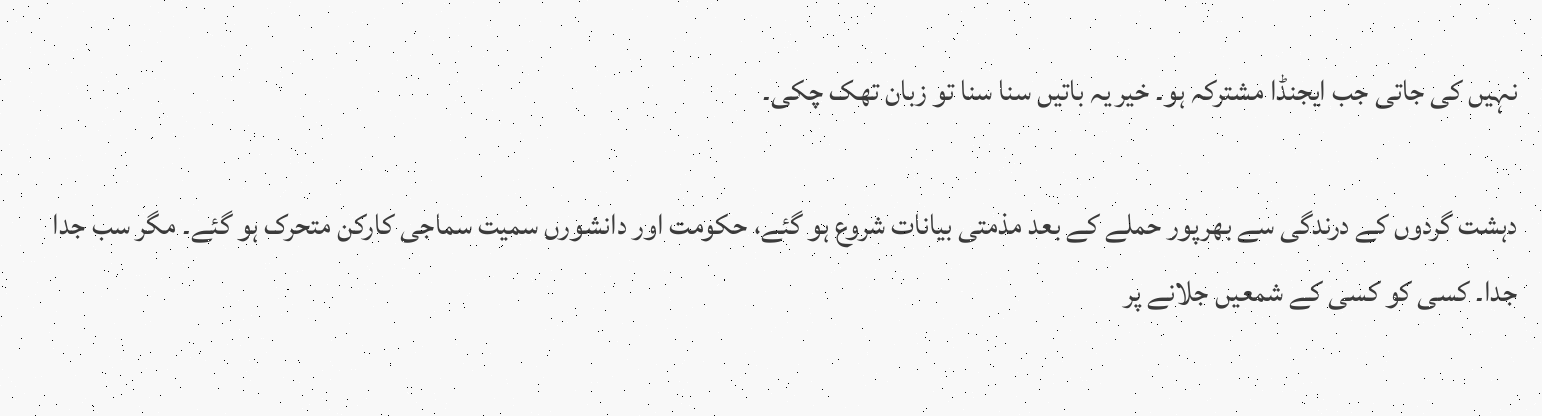نہیں کی جاتی جب ایجنڈا مشترکہ ہو۔ خیر یہ باتیں سنا سنا تو زبان تھک چکی۔

دہشت گردوں کے درندگی سے بھرپور حملے کے بعد مذمتی بیانات شروع ہو گئے، حکومت اور دانشورں سمیت سماجی کارکن متحرک ہو گئے۔ مگر سب جدا جدا۔ کسی کو کسی کے شمعیں جلانے پر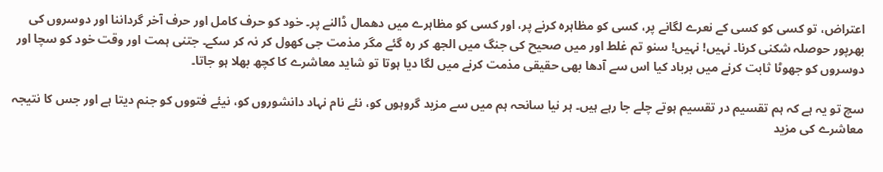اعتراض، تو کسی کو کسی کے نعرے لگانے پر، کسی کو مظاہرہ کرنے پر، اور کسی کو مظاہرے میں دھمال ڈالنے پر۔ خود کو حرف کامل اور حرف آخر گرداننا اور دوسروں کی بھرپور حوصلہ شکنی کرنا۔ نہیں! نہیں! سنو تم غلط اور میں صحیح کی جنگ میں الجھ کر رہ گئے مگر مذمت جی کھول کر نہ کر سکے۔ جتنی ہمت اور وقت خود کو سچا اور دوسروں کو جھوٹا ثابت کرنے میں برباد کیا اس سے آدھا بھی حقیقی مذمت کرنے میں لگا دیا ہوتا تو شاید معاشرے کا کچھ بھلا ہو جاتا۔

سچ تو یہ ہے کہ ہم تقسیم در تقسیم ہوتے چلے جا رہے ہیں۔ ہر نیا سانحہ ہم میں سے مزید گروہوں کو، نئے نام نہاد دانشوروں کو، نیئے فتووں کو جنم دیتا ہے اور جس کا نتیجہ معاشرے کی مزید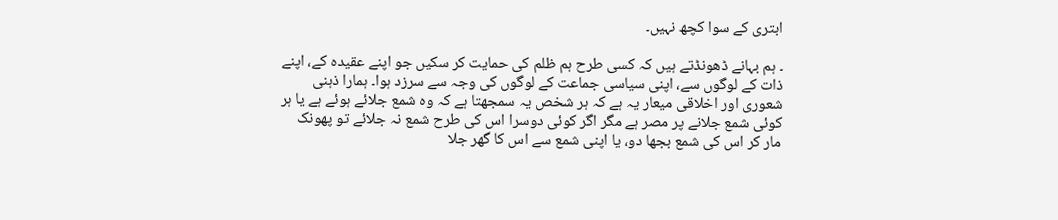ابتری کے سوا کچھ نہیں۔

۔ ہم بہانے ڈھونڈتے ہیں کہ کسی طرح ہم ظلم کی حمایت کر سکیں جو اپنے عقیدہ کے، اپنے ذات کے لوگوں سے، اپنی سیاسی جماعت کے لوگوں کی وجہ سے سرزد ہوا۔ ہمارا ذہنی شعوری اور اخلاقی میعار یہ ہے کہ ہر شخص یہ سمجھتا ہے کہ وہ شمع جلائے ہوئے ہے یا ہر کوئی شمع جلانے پر مصر ہے مگر اگر کوئی دوسرا اس کی طرح شمع نہ جلائے تو پھونک مار کر اس کی شمع بجھا دو، یا اپنی شمع سے اس کا گھر جلا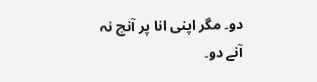دو۔ مگر اپنی انا پر آنچ نہ آنے دو۔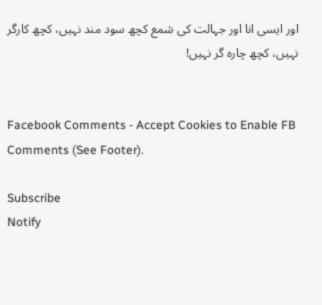اور ایسی انا اور جہالت کی شمع کچھ سود مند نہیں، کچھ کارگر نہیں، کچھ چارہ گر نہیں!


Facebook Comments - Accept Cookies to Enable FB Comments (See Footer).

Subscribe
Notify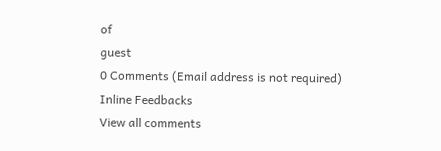of
guest
0 Comments (Email address is not required)
Inline Feedbacks
View all comments